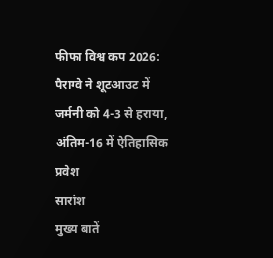फीफा विश्व कप 2026: पैराग्वे ने शूटआउट में जर्मनी को 4-3 से हराया, अंतिम-16 में ऐतिहासिक प्रवेश
सारांश
मुख्य बातें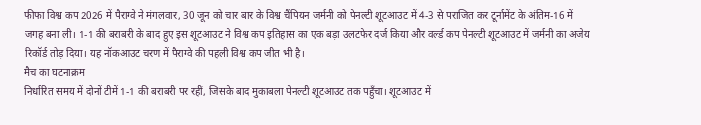फीफा विश्व कप 2026 में पैराग्वे ने मंगलवार, 30 जून को चार बार के विश्व चैंपियन जर्मनी को पेनल्टी शूटआउट में 4-3 से पराजित कर टूर्नामेंट के अंतिम-16 में जगह बना ली। 1-1 की बराबरी के बाद हुए इस शूटआउट ने विश्व कप इतिहास का एक बड़ा उलटफेर दर्ज किया और वर्ल्ड कप पेनल्टी शूटआउट में जर्मनी का अजेय रिकॉर्ड तोड़ दिया। यह नॉकआउट चरण में पैराग्वे की पहली विश्व कप जीत भी है।
मैच का घटनाक्रम
निर्धारित समय में दोनों टीमें 1-1 की बराबरी पर रहीं, जिसके बाद मुकाबला पेनल्टी शूटआउट तक पहुँचा। शूटआउट में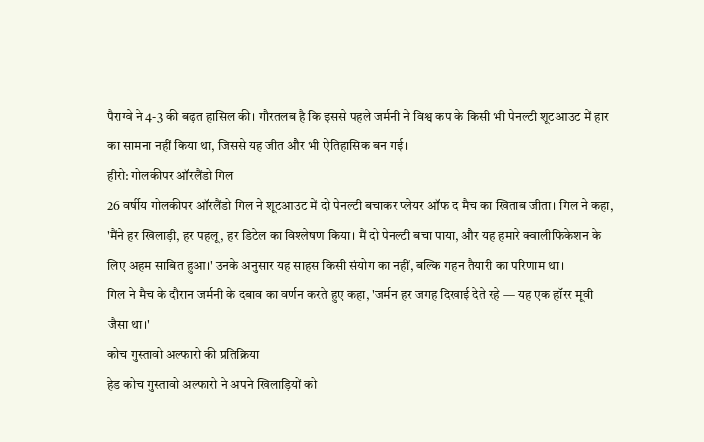पैराग्वे ने 4-3 की बढ़त हासिल की। गौरतलब है कि इससे पहले जर्मनी ने विश्व कप के किसी भी पेनल्टी शूटआउट में हार का सामना नहीं किया था, जिससे यह जीत और भी ऐतिहासिक बन गई।
हीरो: गोलकीपर ऑरलैंडो गिल
26 वर्षीय गोलकीपर ऑरलैंडो गिल ने शूटआउट में दो पेनल्टी बचाकर प्लेयर ऑफ द मैच का खिताब जीता। गिल ने कहा, 'मैंने हर खिलाड़ी, हर पहलू, हर डिटेल का विश्लेषण किया। मैं दो पेनल्टी बचा पाया, और यह हमारे क्वालीफिकेशन के लिए अहम साबित हुआ।' उनके अनुसार यह साहस किसी संयोग का नहीं, बल्कि गहन तैयारी का परिणाम था।
गिल ने मैच के दौरान जर्मनी के दबाव का वर्णन करते हुए कहा, 'जर्मन हर जगह दिखाई देते रहे — यह एक हॉरर मूवी जैसा था।'
कोच गुस्तावो अल्फारो की प्रतिक्रिया
हेड कोच गुस्तावो अल्फारो ने अपने खिलाड़ियों को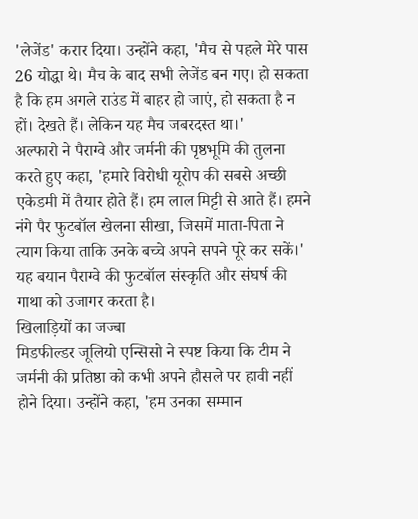'लेजेंड' करार दिया। उन्होंने कहा, 'मैच से पहले मेरे पास 26 योद्धा थे। मैच के बाद सभी लेजेंड बन गए। हो सकता है कि हम अगले राउंड में बाहर हो जाएं, हो सकता है न हों। देखते हैं। लेकिन यह मैच जबरदस्त था।'
अल्फारो ने पैराग्वे और जर्मनी की पृष्ठभूमि की तुलना करते हुए कहा, 'हमारे विरोधी यूरोप की सबसे अच्छी एकेडमी में तैयार होते हैं। हम लाल मिट्टी से आते हैं। हमने नंगे पैर फुटबॉल खेलना सीखा, जिसमें माता-पिता ने त्याग किया ताकि उनके बच्चे अपने सपने पूरे कर सकें।' यह बयान पैराग्वे की फुटबॉल संस्कृति और संघर्ष की गाथा को उजागर करता है।
खिलाड़ियों का जज्बा
मिडफील्डर जूलियो एन्सिसो ने स्पष्ट किया कि टीम ने जर्मनी की प्रतिष्ठा को कभी अपने हौसले पर हावी नहीं होने दिया। उन्होंने कहा, 'हम उनका सम्मान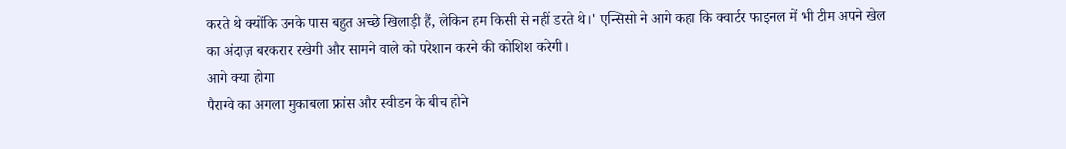करते थे क्योंकि उनके पास बहुत अच्छे खिलाड़ी हैं, लेकिन हम किसी से नहीं डरते थे।' एन्सिसो ने आगे कहा कि क्वार्टर फाइनल में भी टीम अपने खेल का अंदाज़ बरकरार रखेगी और सामने वाले को परेशान करने की कोशिश करेगी।
आगे क्या होगा
पैराग्वे का अगला मुकाबला फ्रांस और स्वीडन के बीच होने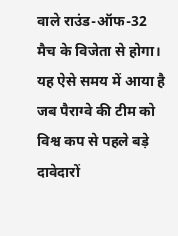वाले राउंड-ऑफ-32 मैच के विजेता से होगा। यह ऐसे समय में आया है जब पैराग्वे की टीम को विश्व कप से पहले बड़े दावेदारों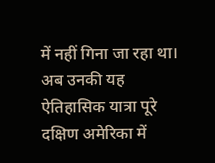में नहीं गिना जा रहा था। अब उनकी यह ऐतिहासिक यात्रा पूरे दक्षिण अमेरिका में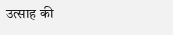उत्साह की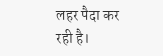लहर पैदा कर रही है।